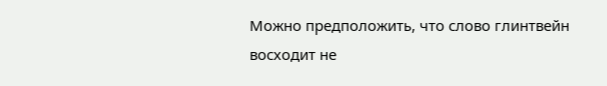Можно предположить, что слово глинтвейн восходит не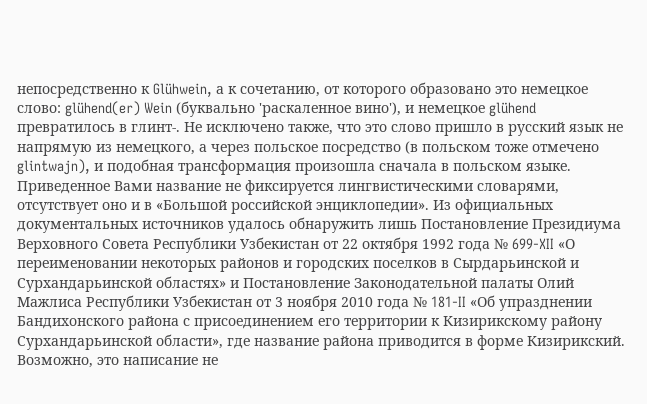непосредственно к Glühwein, а к сочетанию, от которого образовано это немецкое слово: glühend(er) Wein (буквально 'раскаленное вино'), и немецкое glühend превратилось в глинт-. Не исключено также, что это слово пришло в русский язык не напрямую из немецкого, а через польское посредство (в польском тоже отмечено glintwajn), и подобная трансформация произошла сначала в польском языке.
Приведенное Вами название не фиксируется лингвистическими словарями, отсутствует оно и в «Большой российской энциклопедии». Из официальных документальных источников удалось обнаружить лишь Постановление Президиума Верховного Совета Республики Узбекистан от 22 октября 1992 года № 699-XII «О переименовании некоторых районов и городских поселков в Сырдарьинской и Сурхандарьинской областях» и Постановление Законодательной палаты Олий Мажлиса Республики Узбекистан от 3 ноября 2010 года № 181-II «Об упразднении Бандихонского района с присоединением его территории к Кизирикскому району Сурхандарьинской области», где название района приводится в форме Кизирикский. Возможно, это написание не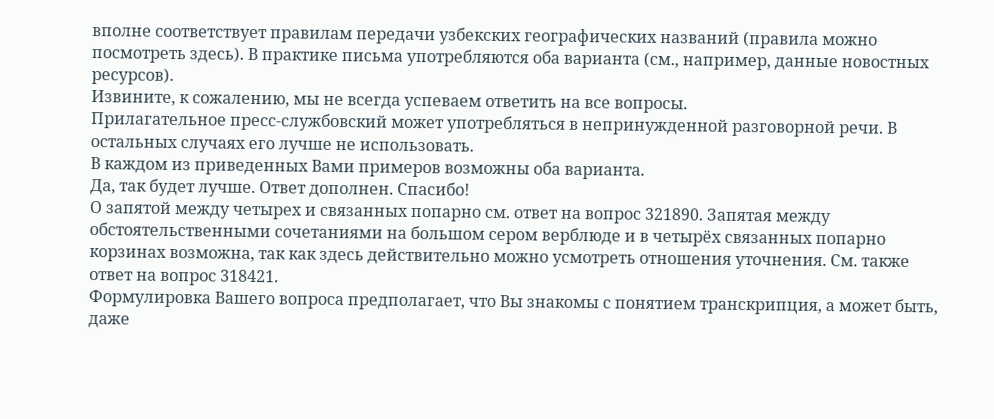вполне соответствует правилам передачи узбекских географических названий (правила можно посмотреть здесь). В практике письма употребляются оба варианта (см., например, данные новостных ресурсов).
Извините, к сожалению, мы не всегда успеваем ответить на все вопросы.
Прилагательное пресс-службовский может употребляться в непринужденной разговорной речи. В остальных случаях его лучше не использовать.
В каждом из приведенных Вами примеров возможны оба варианта.
Да, так будет лучше. Ответ дополнен. Спасибо!
О запятой между четырех и связанных попарно см. ответ на вопрос 321890. Запятая между обстоятельственными сочетаниями на большом сером верблюде и в четырёх связанных попарно корзинах возможна, так как здесь действительно можно усмотреть отношения уточнения. См. также ответ на вопрос 318421.
Формулировка Вашего вопроса предполагает, что Вы знакомы с понятием транскрипция, а может быть, даже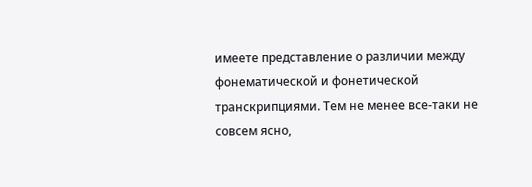имеете представление о различии между фонематической и фонетической транскрипциями. Тем не менее все-таки не совсем ясно,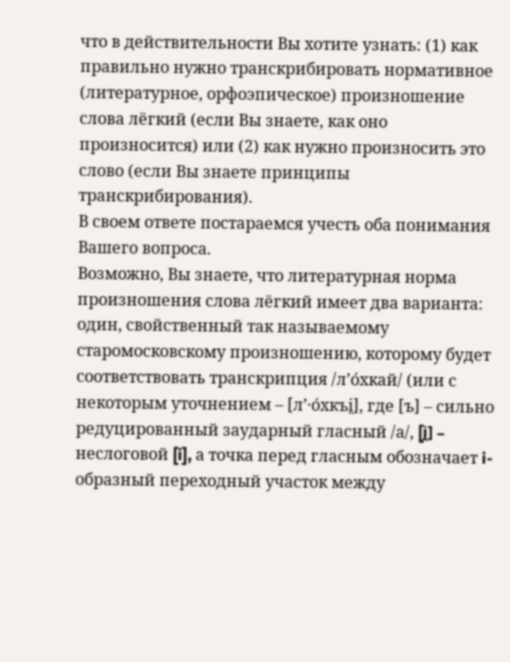что в действительности Вы хотите узнать: (1) как правильно нужно транскрибировать нормативное (литературное, орфоэпическое) произношение слова лёгкий (если Вы знаете, как оно произносится) или (2) как нужно произносить это слово (если Вы знаете принципы транскрибирования).
В своем ответе постараемся учесть оба понимания Вашего вопроса.
Возможно, Вы знаете, что литературная норма произношения слова лёгкий имеет два варианта: один, свойственный так называемому старомосковскому произношению, которому будет соответствовать транскрипция /л’о́хкай/ (или с некоторым уточнением – [л’·о́хкъi̯], где [ъ] – сильно редуцированный заударный гласный /а/, [i̯] – неслоговой [i], а точка перед гласным обозначает i-образный переходный участок между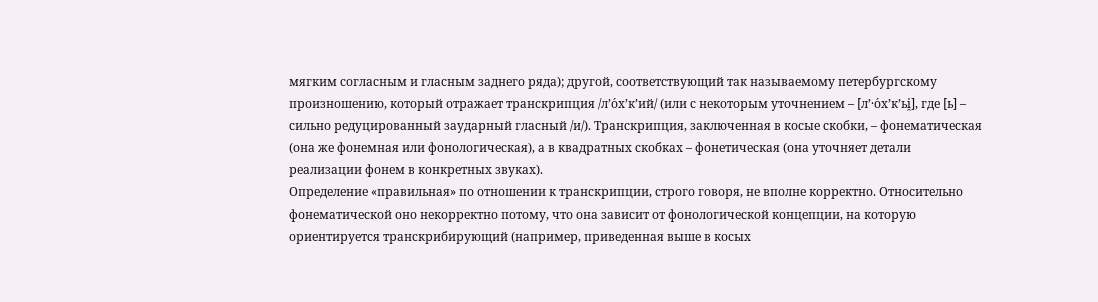мягким согласным и гласным заднего ряда); другой, соответствующий так называемому петербургскому произношению, который отражает транскрипция /л’о́х’к’ий/ (или с некоторым уточнением – [л’·о́х’к’ьi̯], где [ь] – сильно редуцированный заударный гласный /и/). Транскрипция, заключенная в косые скобки, – фонематическая (она же фонемная или фонологическая), а в квадратных скобках – фонетическая (она уточняет детали реализации фонем в конкретных звуках).
Определение «правильная» по отношении к транскрипции, строго говоря, не вполне корректно. Относительно фонематической оно некорректно потому, что она зависит от фонологической концепции, на которую ориентируется транскрибирующий (например, приведенная выше в косых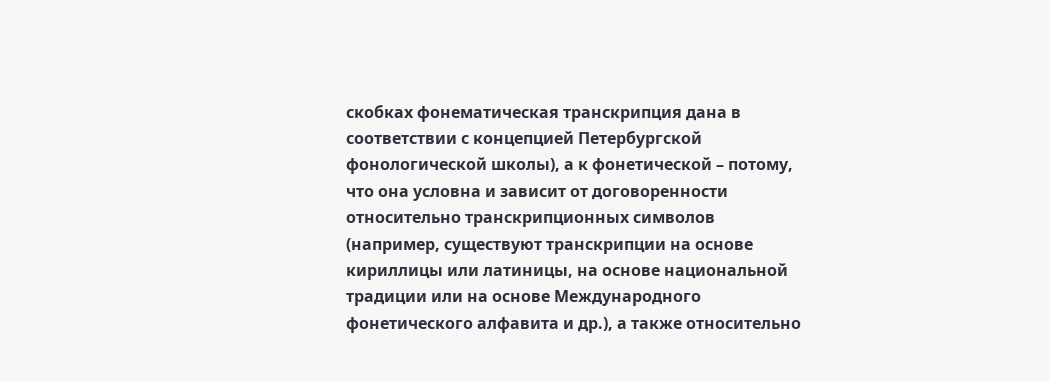скобках фонематическая транскрипция дана в соответствии с концепцией Петербургской фонологической школы), а к фонетической – потому, что она условна и зависит от договоренности относительно транскрипционных символов (например, существуют транскрипции на основе кириллицы или латиницы, на основе национальной традиции или на основе Международного фонетического алфавита и др.), а также относительно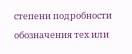степени подробности обозначения тех или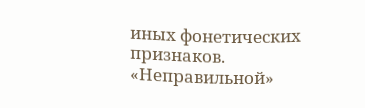иных фонетических признаков. «Неправильной»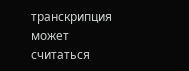транскрипция может считаться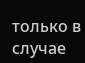только в случае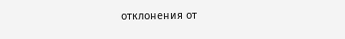отклонения от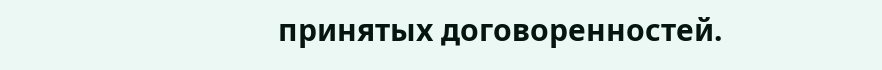принятых договоренностей.